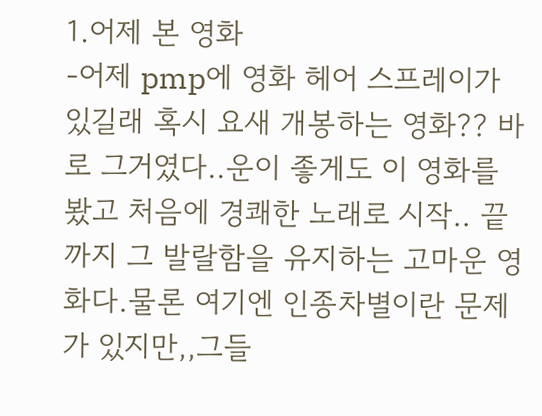1.어제 본 영화
-어제 pmp에 영화 헤어 스프레이가 있길래 혹시 요새 개봉하는 영화?? 바로 그거였다..운이 좋게도 이 영화를 봤고 처음에 경쾌한 노래로 시작.. 끝까지 그 발랄함을 유지하는 고마운 영화다.물론 여기엔 인종차별이란 문제가 있지만,,그들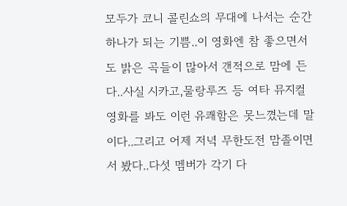모두가 코니 콜린쇼의 무대에 나서는 순간 하나가 되는 기쁨..이 영화엔 참 좋으면서도 밝은 곡들이 많아서 갠적으로 맘에 든다..사실 시카고,물랑루즈 등 여타 뮤지컬 영화를 봐도 이런 유쾌함은 못느꼈는데 말이다..그리고 어제 저녁 무한도전 맘졸이면서 봤다..다섯 멤버가 각기 다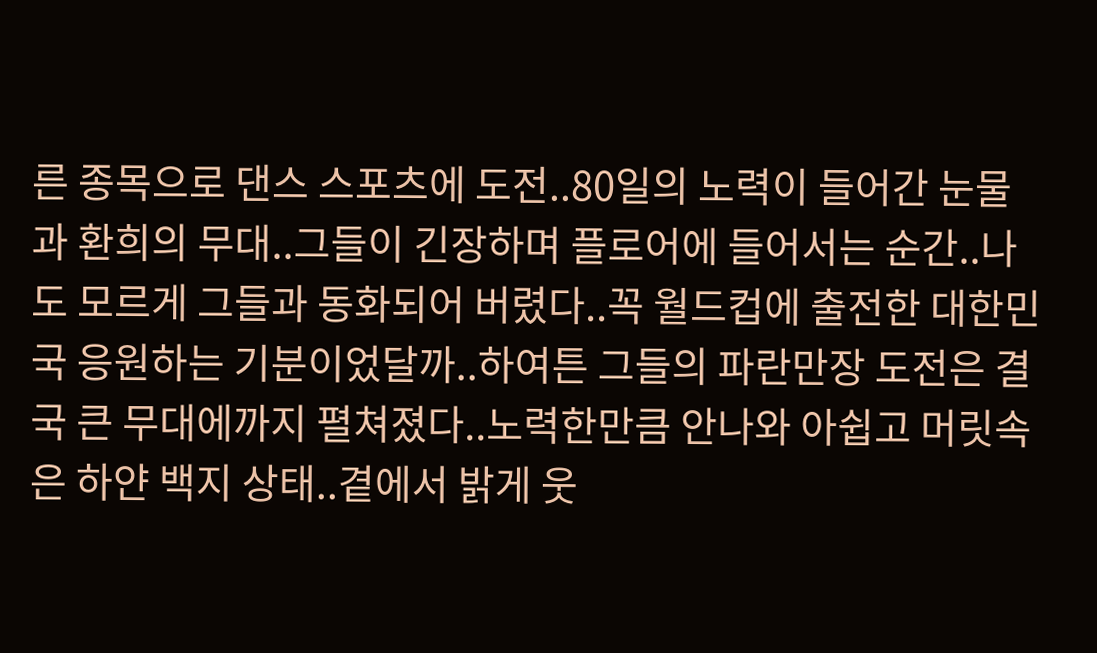른 종목으로 댄스 스포츠에 도전..80일의 노력이 들어간 눈물과 환희의 무대..그들이 긴장하며 플로어에 들어서는 순간..나도 모르게 그들과 동화되어 버렸다..꼭 월드컵에 출전한 대한민국 응원하는 기분이었달까..하여튼 그들의 파란만장 도전은 결국 큰 무대에까지 펼쳐졌다..노력한만큼 안나와 아쉽고 머릿속은 하얀 백지 상태..곁에서 밝게 웃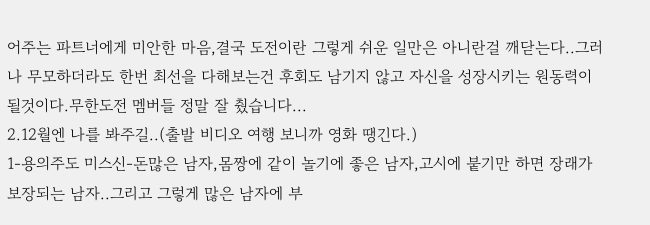어주는 파트너에게 미안한 마음,결국 도전이란 그렇게 쉬운 일만은 아니란걸 깨닫는다..그러나 무모하더라도 한번 최선을 다해보는건 후회도 남기지 않고 자신을 성장시키는 원동력이 될것이다.무한도전 멤버들 정말 잘 췄습니다...
2.12월엔 나를 봐주길..(출발 비디오 여행 보니까 영화 땡긴다.)
1-용의주도 미스신-돈많은 남자,몸짱에 같이 놀기에 좋은 남자,고시에 붙기만 하면 장래가 보장되는 남자..그리고 그렇게 많은 남자에 부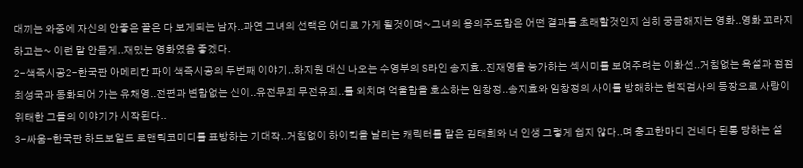대끼는 와중에 자신의 안좋은 꼴은 다 보게되는 남자..과연 그녀의 선택은 어디로 가게 될것이며~그녀의 용의주도함은 어떤 결과를 초래할것인지 심히 궁금해지는 영화..영화 꼬라지 하고는~ 이런 말 안듣게..재밌는 영화였음 좋겠다.
2-색즉시공2-한국판 아메리칸 파이 색즉시공의 두번째 이야기..하지원 대신 나오는 수영부의 S라인 송지효..진재영을 능가하는 섹시미를 보여주려는 이화선..거침없는 욕설과 점점 최성국과 동화되어 가는 유채영..전편과 변함없는 신이..유전무죄 무전유죄..를 외치며 억울함을 호소하는 임창정..송지효와 임창정의 사이를 방해하는 현직검사의 등장으로 사랑이 위태한 그들의 이야기가 시작된다..
3-싸움-한국판 하드보일드 로맨틱코미디를 표방하는 기대작..거침없이 하이킥을 날리는 캐릭터를 맡은 김태희와 너 인생 그렇게 쉽지 않다..며 충고한마디 건네다 된통 당하는 설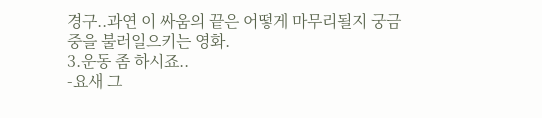경구..과연 이 싸움의 끝은 어떻게 마무리될지 궁금중을 불러일으키는 영화.
3.운동 좀 하시죠..
-요새 그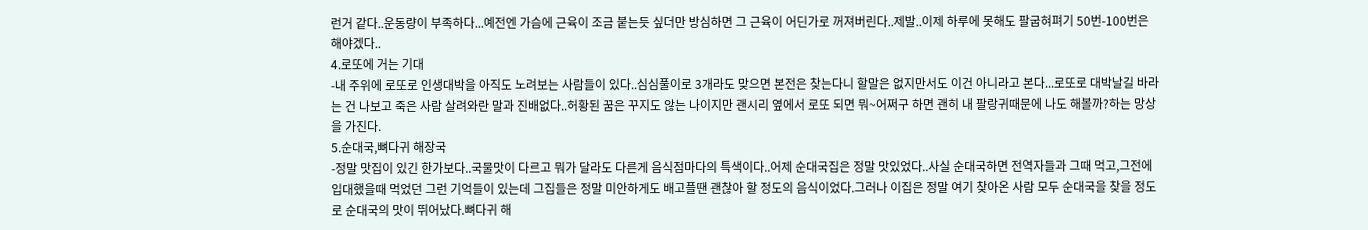런거 같다..운동량이 부족하다...예전엔 가슴에 근육이 조금 붙는듯 싶더만 방심하면 그 근육이 어딘가로 꺼져버린다..제발..이제 하루에 못해도 팔굽혀펴기 50번-100번은 해야겠다..
4.로또에 거는 기대
-내 주위에 로또로 인생대박을 아직도 노려보는 사람들이 있다..심심풀이로 3개라도 맞으면 본전은 찾는다니 할말은 없지만서도 이건 아니라고 본다...로또로 대박날길 바라는 건 나보고 죽은 사람 살려와란 말과 진배없다..허황된 꿈은 꾸지도 않는 나이지만 괜시리 옆에서 로또 되면 뭐~어쩌구 하면 괜히 내 팔랑귀때문에 나도 해볼까?하는 망상을 가진다.
5.순대국,뼈다귀 해장국
-정말 맛집이 있긴 한가보다..국물맛이 다르고 뭐가 달라도 다른게 음식점마다의 특색이다..어제 순대국집은 정말 맛있었다..사실 순대국하면 전역자들과 그때 먹고,그전에 입대했을때 먹었던 그런 기억들이 있는데 그집들은 정말 미안하게도 배고플땐 괜찮아 할 정도의 음식이었다.그러나 이집은 정말 여기 찾아온 사람 모두 순대국을 찾을 정도로 순대국의 맛이 뛰어났다.뼈다귀 해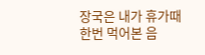장국은 내가 휴가때 한번 먹어본 음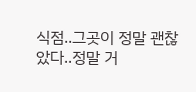식점..그곳이 정말 괜찮았다..정말 거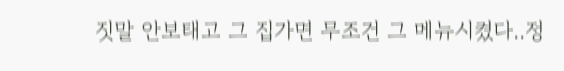짓말 안보태고 그 집가면 무조건 그 메뉴시켰다..정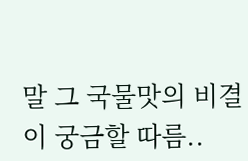말 그 국물맛의 비결이 궁금할 따름..